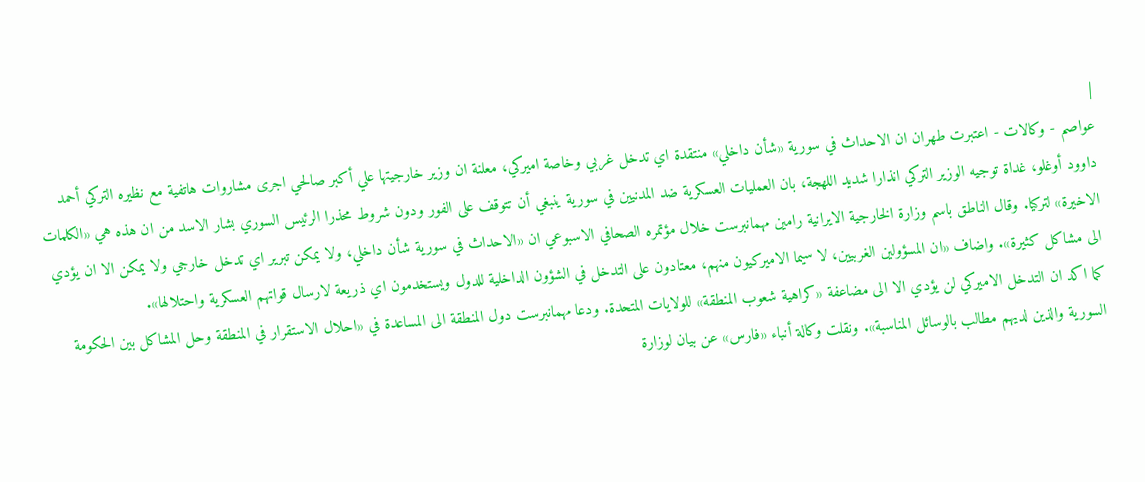|
عواصم - وكالات - اعتبرت طهران ان الاحداث في سورية «شأن داخلي» منتقدة اي تدخل غربي وخاصة اميركي، معلنة ان وزير خارجيتها علي أكبر صالحي اجرى مشاروات هاتفية مع نظيره التركي أحمد داوود أوغلو، غداة توجيه الوزير التركي انذارا شديد اللهجة، بان العمليات العسكرية ضد المدنيين في سورية ينبغي أن تتوقف على الفور ودون شروط محذرا الرئيس السوري بشار الاسد من ان هذه هي «الكلمات الاخيرة» لتركيا. وقال الناطق باسم وزارة الخارجية الايرانية رامين مهمانبرست خلال مؤتمره الصحافي الاسبوعي ان «الاحداث في سورية شأن داخلي، ولا يمكن تبرير اي تدخل خارجي ولا يمكن الا ان يؤدي الى مشاكل كثيرة». واضاف «ان المسؤولين الغربيين، لا سيما الاميركيون منهم، معتادون على التدخل في الشؤون الداخلية للدول ويستخدمون اي ذريعة لارسال قواتهم العسكرية واحتلالها».
كما اكد ان التدخل الاميركي لن يؤدي الا الى مضاعفة «كراهية شعوب المنطقة» للولايات المتحدة. ودعا مهمانبرست دول المنطقة الى المساعدة في «احلال الاستقرار في المنطقة وحل المشاكل بين الحكومة السورية والذين لديهم مطالب بالوسائل المناسبة». ونقلت وكالة أنباء «فارس» عن بيان لوزارة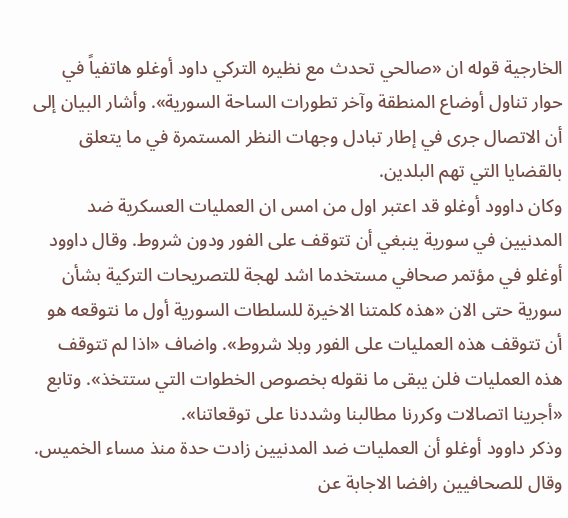الخارجية قوله ان «صالحي تحدث مع نظيره التركي داود أوغلو هاتفياً في حوار تناول أوضاع المنطقة وآخر تطورات الساحة السورية». وأشار البيان إلى أن الاتصال جرى في إطار تبادل وجهات النظر المستمرة في ما يتعلق بالقضايا التي تهم البلدين.
وكان داوود أوغلو قد اعتبر اول من امس ان العمليات العسكرية ضد المدنيين في سورية ينبغي أن تتوقف على الفور ودون شروط. وقال داوود أوغلو في مؤتمر صحافي مستخدما اشد لهجة للتصريحات التركية بشأن سورية حتى الان «هذه كلمتنا الاخيرة للسلطات السورية أول ما نتوقعه هو أن تتوقف هذه العمليات على الفور وبلا شروط». واضاف «اذا لم تتوقف هذه العمليات فلن يبقى ما نقوله بخصوص الخطوات التي ستتخذ». وتابع «أجرينا اتصالات وكررنا مطالبنا وشددنا على توقعاتنا».
وذكر داوود أوغلو أن العمليات ضد المدنيين زادت حدة منذ مساء الخميس. وقال للصحافيين رافضا الاجابة عن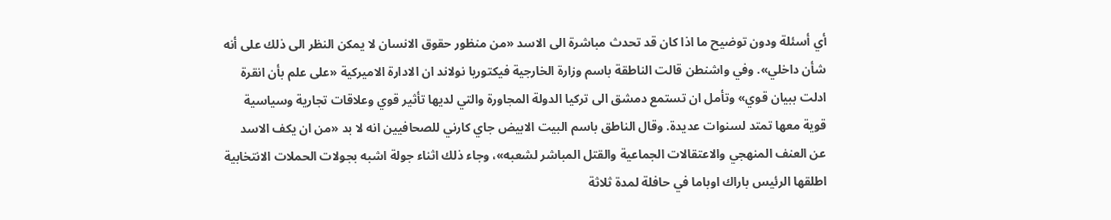أي أسئلة ودون توضيح ما اذا كان قد تحدث مباشرة الى الاسد «من منظور حقوق الانسان لا يمكن النظر الى ذلك على أنه شأن داخلي». وفي واشنطن قالت الناطقة باسم وزارة الخارجية فيكتوريا نولاند ان الادارة الاميركية «على علم بأن انقرة ادلت ببيان قوي» وتأمل ان تستمع دمشق الى تركيا الدولة المجاورة والتي لديها تأثير قوي وعلاقات تجارية وسياسية قوية معها تمتد لسنوات عديدة. وقال الناطق باسم البيت الابيض جاي كارني للصحافيين انه لا بد «من ان يكف الاسد عن العنف المنهجي والاعتقالات الجماعية والقتل المباشر لشعبه»، وجاء ذلك اثناء جولة اشبه بجولات الحملات الانتخابية اطلقها الرئيس باراك اوباما في حافلة لمدة ثلاثة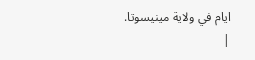ايام في ولاية مينيسوتا.
|